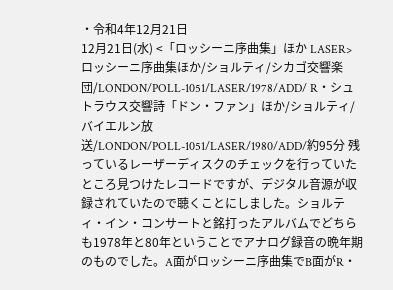・令和4年12月21日
12月21日(水) <「ロッシーニ序曲集」ほか LASER> ロッシーニ序曲集ほか/ショルティ/シカゴ交響楽団/LONDON/POLL-1051/LASER/1978/ADD/ R・シュトラウス交響詩「ドン・ファン」ほか/ショルティ/バイエルン放送/LONDON/POLL-1051/LASER/1980/ADD/約95分 残っているレーザーディスクのチェックを行っていたところ見つけたレコードですが、デジタル音源が収録されていたので聴くことにしました。ショルティ・イン・コンサートと銘打ったアルバムでどちらも1978年と80年ということでアナログ録音の晩年期のものでした。A面がロッシーニ序曲集でB面がR・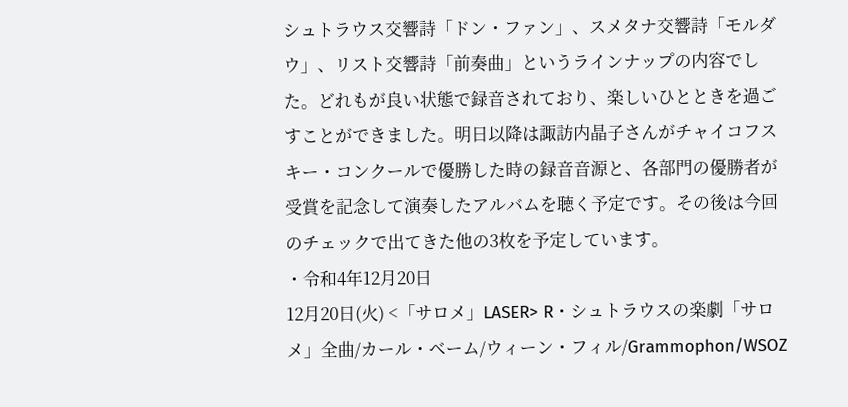シュトラウス交響詩「ドン・ファン」、スメタナ交響詩「モルダウ」、リスト交響詩「前奏曲」というラインナップの内容でした。どれもが良い状態で録音されており、楽しいひとときを過ごすことができました。明日以降は諏訪内晶子さんがチャイコフスキー・コンクールで優勝した時の録音音源と、各部門の優勝者が受賞を記念して演奏したアルバムを聴く予定です。その後は今回のチェックで出てきた他の3枚を予定しています。
・令和4年12月20日
12月20日(火) <「サロメ」LASER> R・シュトラウスの楽劇「サロメ」全曲/カール・ベーム/ウィーン・フィル/Grammophon/WSOZ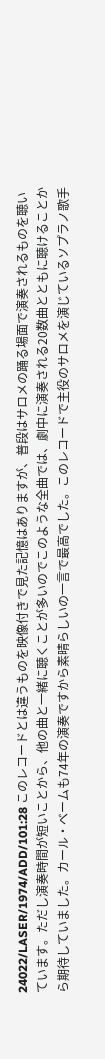24022/LASER/1974/ADD/101:28 このレコードとは違うものを映像付きで見た記憶はありますが、普段はサロメの踊る場面で演奏されるものを聴いています。ただし演奏時間が短いことから、他の曲と一緒に聴くことが多いのでこのような全曲では、劇中に演奏される20数曲とともに聴けることから期待していました。カール・ベームも74年の演奏ですから素晴らしいの一言で最高でした。このレコードで主役のサロメを演じているソプラノ歌手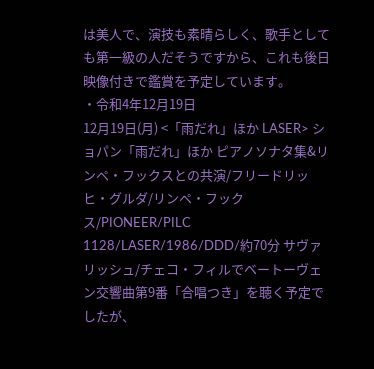は美人で、演技も素晴らしく、歌手としても第一級の人だそうですから、これも後日映像付きで鑑賞を予定しています。
・令和4年12月19日
12月19日(月) <「雨だれ」ほか LASER> ショパン「雨だれ」ほか ピアノソナタ集&リンペ・フックスとの共演/フリードリッヒ・グルダ/リンペ・フックス/PIONEER/PILC 1128/LASER/1986/DDD/約70分 サヴァリッシュ/チェコ・フィルでベートーヴェン交響曲第9番「合唱つき」を聴く予定でしたが、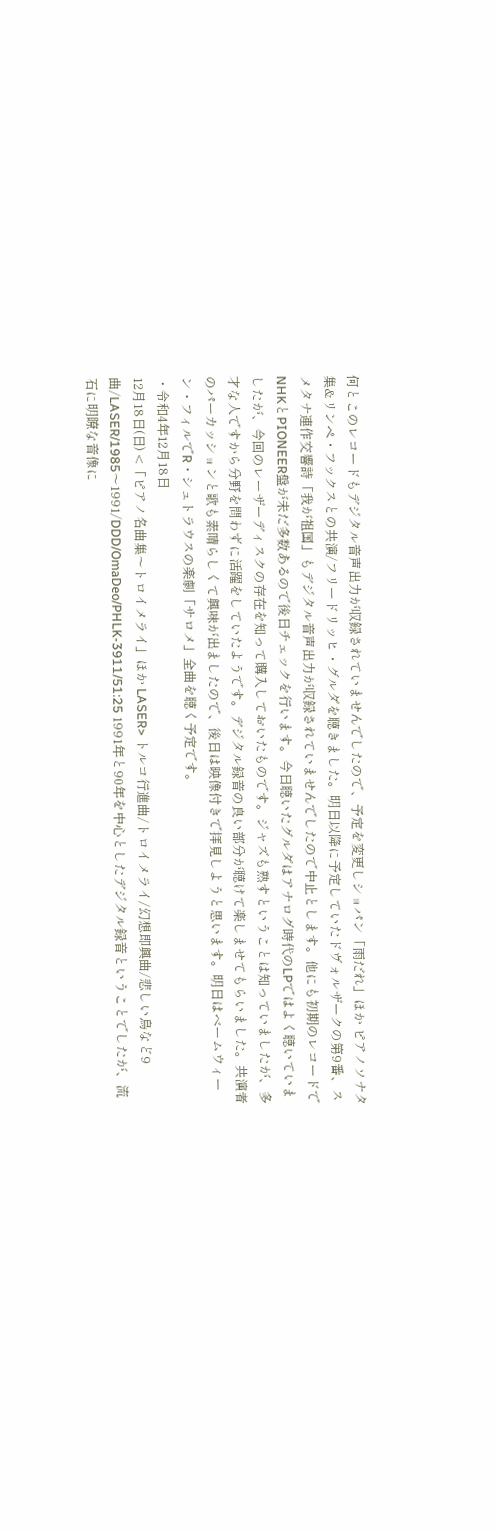何とこのレコードもデジタル音声出力が収録されていませんでしたので、予定を変更しショパン「雨だれ」ほか ピアノソナタ集&リンペ・フックスとの共演/フリードリッヒ・グルダを聴きました。明日以降に予定していたドヴォルザークの第9番、スメタナ連作交響詩「我が祖国」もデジタル音声出力が収録されていませんでしたので中止とします。他にも初期のレコードでNHKとPIONEER盤が未だ多数あるので後日チェックを行います。今日聴いたグルダはアナログ時代のLPではよく聴いていましたが、今回のレーザーディスクの存在を知って購入しておいたものです。ジャズも熟すということは知っていましたが、多才な人ですから分野を問わずに活躍をしていたようです。デジタル録音の良い部分が聴けて楽しませてもらいました。共演者のパーカッションと歌も素晴らしくて興味が出ましたので、後日は映像付きで拝見しようと思います。明日はベームウィーン・フィルでR・シュトラウスの楽劇「サロメ」全曲を聴く予定です。
・令和4年12月18日
12月18日(日) <「ピアノ名曲集〜トロイメライ」ほか LASER> トルコ行進曲/トロイメライ/幻想即興曲/悲しい鳥など9曲/LASER/1985〜1991/DDD/OmaDeo/PHLK-3911/51:25 1991年と90年を中心としたデジタル録音ということでしたが、流石に明瞭な音像に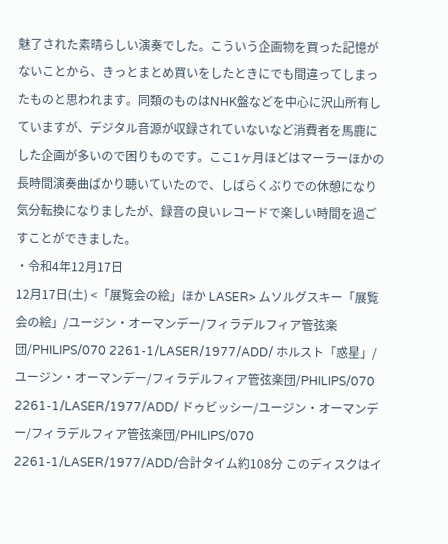魅了された素晴らしい演奏でした。こういう企画物を買った記憶がないことから、きっとまとめ買いをしたときにでも間違ってしまったものと思われます。同類のものはNHK盤などを中心に沢山所有していますが、デジタル音源が収録されていないなど消費者を馬鹿にした企画が多いので困りものです。ここ1ヶ月ほどはマーラーほかの長時間演奏曲ばかり聴いていたので、しばらくぶりでの休憩になり気分転換になりましたが、録音の良いレコードで楽しい時間を過ごすことができました。
・令和4年12月17日
12月17日(土) <「展覧会の絵」ほか LASER> ムソルグスキー「展覧会の絵」/ユージン・オーマンデー/フィラデルフィア管弦楽団/PHILIPS/070 2261-1/LASER/1977/ADD/ ホルスト「惑星」/ユージン・オーマンデー/フィラデルフィア管弦楽団/PHILIPS/070 2261-1/LASER/1977/ADD/ ドゥビッシー/ユージン・オーマンデー/フィラデルフィア管弦楽団/PHILIPS/070 2261-1/LASER/1977/ADD/合計タイム約108分 このディスクはイ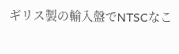ギリス製の輸入盤でNTSCなこ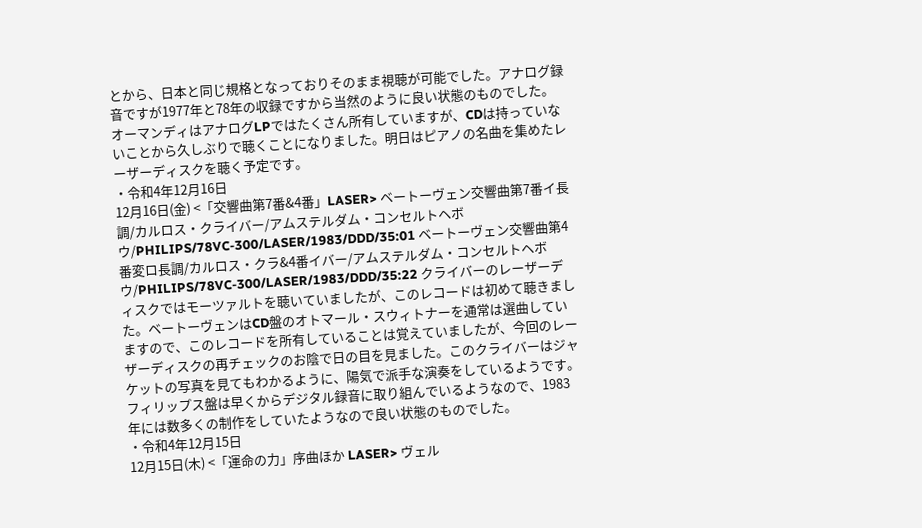とから、日本と同じ規格となっておりそのまま視聴が可能でした。アナログ録音ですが1977年と78年の収録ですから当然のように良い状態のものでした。オーマンディはアナログLPではたくさん所有していますが、CDは持っていないことから久しぶりで聴くことになりました。明日はピアノの名曲を集めたレーザーディスクを聴く予定です。
・令和4年12月16日
12月16日(金) <「交響曲第7番&4番」LASER> ベートーヴェン交響曲第7番イ長調/カルロス・クライバー/アムステルダム・コンセルトヘボウ/PHILIPS/78VC-300/LASER/1983/DDD/35:01 ベートーヴェン交響曲第4番変ロ長調/カルロス・クラ&4番イバー/アムステルダム・コンセルトヘボウ/PHILIPS/78VC-300/LASER/1983/DDD/35:22 クライバーのレーザーディスクではモーツァルトを聴いていましたが、このレコードは初めて聴きました。ベートーヴェンはCD盤のオトマール・スウィトナーを通常は選曲していますので、このレコードを所有していることは覚えていましたが、今回のレーザーディスクの再チェックのお陰で日の目を見ました。このクライバーはジャケットの写真を見てもわかるように、陽気で派手な演奏をしているようです。フィリップス盤は早くからデジタル録音に取り組んでいるようなので、1983年には数多くの制作をしていたようなので良い状態のものでした。
・令和4年12月15日
12月15日(木) <「運命の力」序曲ほか LASER> ヴェル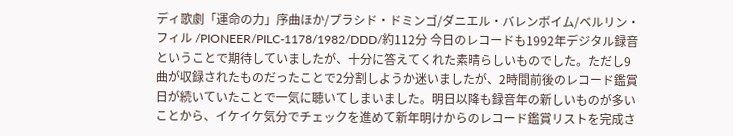ディ歌劇「運命の力」序曲ほか/プラシド・ドミンゴ/ダニエル・バレンボイム/ベルリン・フィル /PIONEER/PILC-1178/1982/DDD/約112分 今日のレコードも1992年デジタル録音ということで期待していましたが、十分に答えてくれた素晴らしいものでした。ただし9曲が収録されたものだったことで2分割しようか迷いましたが、2時間前後のレコード鑑賞日が続いていたことで一気に聴いてしまいました。明日以降も録音年の新しいものが多いことから、イケイケ気分でチェックを進めて新年明けからのレコード鑑賞リストを完成さ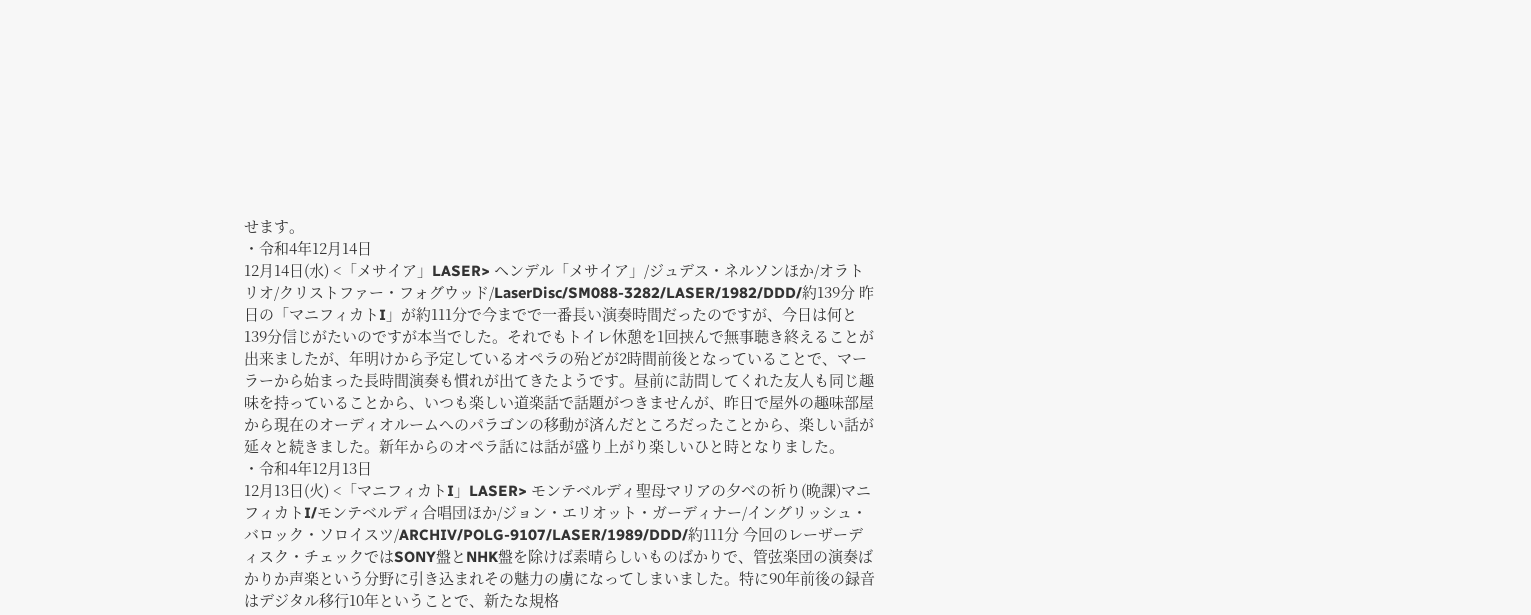せます。
・令和4年12月14日
12月14日(水) <「メサイア」LASER> ヘンデル「メサイア」/ジュデス・ネルソンほか/オラトリオ/クリストファー・フォグウッド/LaserDisc/SM088-3282/LASER/1982/DDD/約139分 昨日の「マニフィカトI」が約111分で今までで一番長い演奏時間だったのですが、今日は何と139分信じがたいのですが本当でした。それでもトイレ休憩を1回挟んで無事聴き終えることが出来ましたが、年明けから予定しているオペラの殆どが2時間前後となっていることで、マーラーから始まった長時間演奏も慣れが出てきたようです。昼前に訪問してくれた友人も同じ趣味を持っていることから、いつも楽しい道楽話で話題がつきませんが、昨日で屋外の趣味部屋から現在のオーディオルームへのパラゴンの移動が済んだところだったことから、楽しい話が延々と続きました。新年からのオペラ話には話が盛り上がり楽しいひと時となりました。
・令和4年12月13日
12月13日(火) <「マニフィカトI」LASER> モンテベルディ聖母マリアの夕べの祈り(晩課)マニフィカトI/モンテベルディ合唱団ほか/ジョン・エリオット・ガーディナー/イングリッシュ・バロック・ソロイスツ/ARCHIV/POLG-9107/LASER/1989/DDD/約111分 今回のレーザーディスク・チェックではSONY盤とNHK盤を除けば素晴らしいものばかりで、管弦楽団の演奏ばかりか声楽という分野に引き込まれその魅力の虜になってしまいました。特に90年前後の録音はデジタル移行10年ということで、新たな規格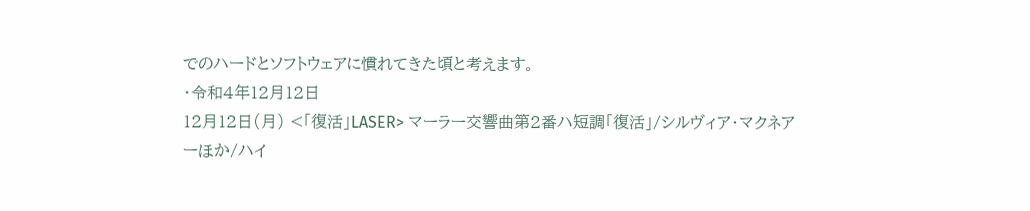でのハードとソフトウェアに慣れてきた頃と考えます。
・令和4年12月12日
12月12日(月) <「復活」LASER> マーラー交響曲第2番ハ短調「復活」/シルヴィア・マクネアーほか/ハイ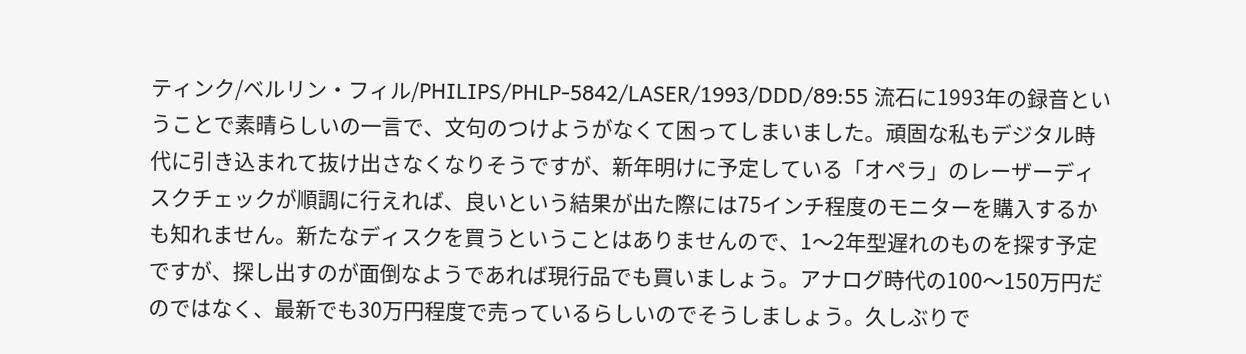ティンク/ベルリン・フィル/PHILIPS/PHLP-5842/LASER/1993/DDD/89:55 流石に1993年の録音ということで素晴らしいの一言で、文句のつけようがなくて困ってしまいました。頑固な私もデジタル時代に引き込まれて抜け出さなくなりそうですが、新年明けに予定している「オペラ」のレーザーディスクチェックが順調に行えれば、良いという結果が出た際には75インチ程度のモニターを購入するかも知れません。新たなディスクを買うということはありませんので、1〜2年型遅れのものを探す予定ですが、探し出すのが面倒なようであれば現行品でも買いましょう。アナログ時代の100〜150万円だのではなく、最新でも30万円程度で売っているらしいのでそうしましょう。久しぶりで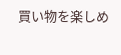買い物を楽しめ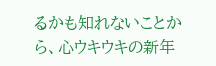るかも知れないことから、心ウキウキの新年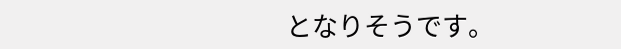となりそうです。